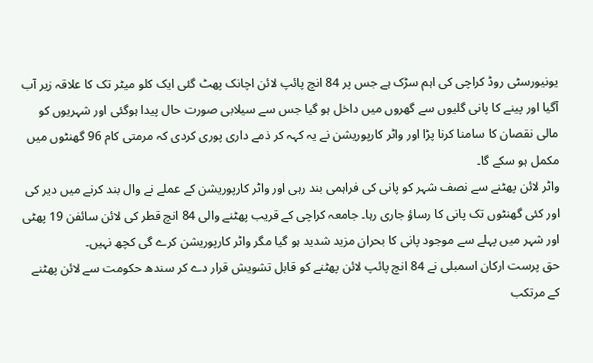یونیورسٹی روڈ کراچی کی اہم سڑک ہے جس پر 84 انچ پائپ لائن اچانک پھٹ گئی ایک کلو میٹر تک کا علاقہ زیر آب آگیا اور پینے کا پانی گلیوں سے گھروں میں داخل ہو گیا جس سے سیلابی صورت حال پیدا ہوگئی اور شہریوں کو مالی نقصان کا سامنا کرنا پڑا اور واٹر کارپوریشن نے یہ کہہ کر ذمے داری پوری کردی کہ مرمتی کام 96 گھنٹوں میں مکمل ہو سکے گا۔
واٹر لائن پھٹنے سے نصف شہر کو پانی کی فراہمی بند رہی اور واٹر کارپوریشن کے عملے نے وال بند کرنے میں دیر کی اور کئی گھنٹوں تک پانی کا رساؤ جاری رہا۔ جامعہ کراچی کے قریب پھٹنے والی 84 انچ قطر کی لائن سائفن 19 پھٹی اور شہر میں پہلے سے موجود پانی کا بحران مزید شدید ہو گیا مگر واٹر کارپوریشن کرے گی کچھ نہیں۔
حق پرست ارکان اسمبلی نے 84 انچ پائپ لائن پھٹنے کو قابل تشویش قرار دے کر سندھ حکومت سے لائن پھٹنے کے مرتکب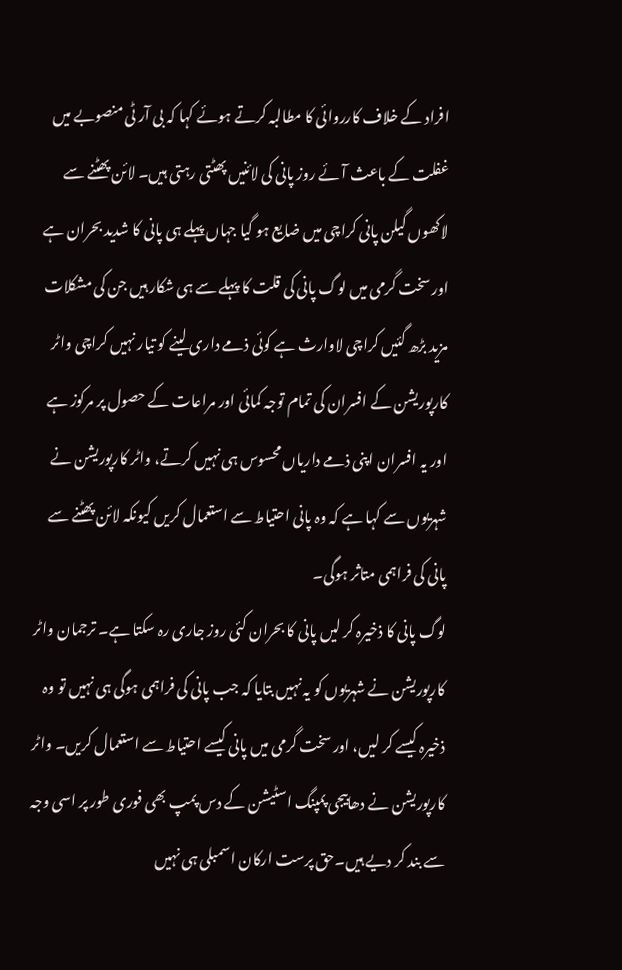افراد کے خلاف کارروائی کا مطالبہ کرتے ہوئے کہا کہ بی آر ٹی منصوبے میں غفلت کے باعث آئے روز پانی کی لائنیں پھٹتی رہتی ہیں۔ لائن پھٹنے سے لاکھوں گیلن پانی کراچی میں ضایع ہو گیا جہاں پہلے ہی پانی کا شدید بحران ہے اور سخت گرمی میں لوگ پانی کی قلت کا پہلے سے ہی شکار ہیں جن کی مشکلات مزید بڑھ گئیں کراچی لاوارث ہے کوئی ذمے داری لینے کو تیار نہیں کراچی واٹر کارپوریشن کے افسران کی تمام توجہ کمائی اور مراعات کے حصول پر مرکوز ہے اور یہ افسران اپنی ذمے داریاں محسوس ہی نہیں کرتے، واٹر کارپوریشن نے شہریوں سے کہا ہے کہ وہ پانی احتیاط سے استعمال کریں کیونکہ لائن پھٹنے سے پانی کی فراہمی متاثر ہوگی۔
لوگ پانی کا ذخیرہ کر لیں پانی کا بحران کئی روز جاری رہ سکتا ہے۔ ترجمان واٹر کارپوریشن نے شہریوں کو یہ نہیں بتایا کہ جب پانی کی فراہمی ہوگی ہی نہیں تو وہ ذخیرہ کیسے کر لیں، اور سخت گرمی میں پانی کیسے احتیاط سے استعمال کریں۔ واٹر کارپوریشن نے دھابیجی پمپنگ اسٹیشن کے دس پمپ بھی فوری طور پر اسی وجہ سے بند کر دیے ہیں۔حق پرست ارکان اسمبلی ہی نہیں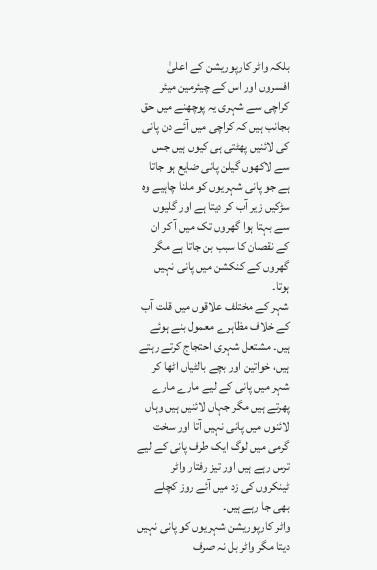بلکہ واٹر کارپوریشن کے اعلیٰ افسروں اور اس کے چیئرمین میئر کراچی سے شہری یہ پوچھنے میں حق بجانب ہیں کہ کراچی میں آئے دن پانی کی لائنیں پھٹتی ہی کیوں ہیں جس سے لاکھوں گیلن پانی ضایع ہو جاتا ہے جو پانی شہریوں کو ملنا چاہیے وہ سڑکیں زیر آب کر دیتا ہے اور گلیوں سے بہتا ہوا گھروں تک میں آ کر ان کے نقصان کا سبب بن جاتا ہے مگر گھروں کے کنکشن میں پانی نہیں ہوتا۔
شہر کے مختلف علاقوں میں قلت آب کے خلاف مظاہرے معمول بنے ہوئے ہیں۔ مشتعل شہری احتجاج کرتے رہتے ہیں، خواتین اور بچے بالٹیاں اٹھا کر شہر میں پانی کے لیے مارے مارے پھرتے ہیں مگر جہاں لائنیں ہیں وہاں لائنوں میں پانی نہیں آتا اور سخت گرمی میں لوگ ایک طرف پانی کے لیے ترس رہے ہیں اور تیز رفتار واٹر ٹینکروں کی زد میں آئے روز کچلے بھی جا رہے ہیں۔
واٹر کارپوریشن شہریوں کو پانی نہیں دیتا مگر واٹر بل نہ صرف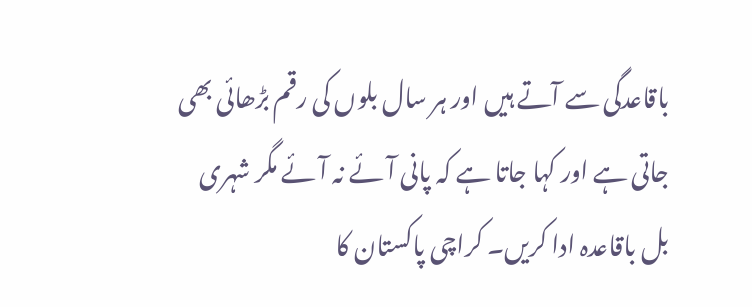باقاعدگی سے آتے ہیں اور ہر سال بلوں کی رقم بڑھائی بھی جاتی ہے اور کہا جاتا ہے کہ پانی آئے نہ آئے مگر شہری بل باقاعدہ ادا کریں۔ کراچی پاکستان کا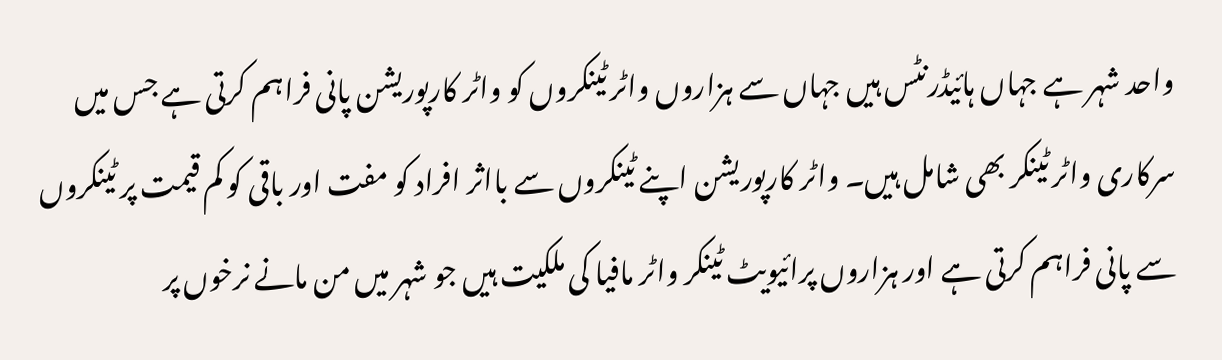واحد شہر ہے جہاں ہائیڈرنٹس ہیں جہاں سے ہزاروں واٹر ٹینکروں کو واٹر کارپوریشن پانی فراہم کرتی ہے جس میں سرکاری واٹر ٹینکر بھی شامل ہیں۔ واٹر کارپوریشن اپنے ٹینکروں سے بااثر افراد کو مفت اور باقی کو کم قیمت پر ٹینکروں سے پانی فراہم کرتی ہے اور ہزاروں پرائیویٹ ٹینکر واٹر مافیا کی ملکیت ہیں جو شہر میں من مانے نرخوں پر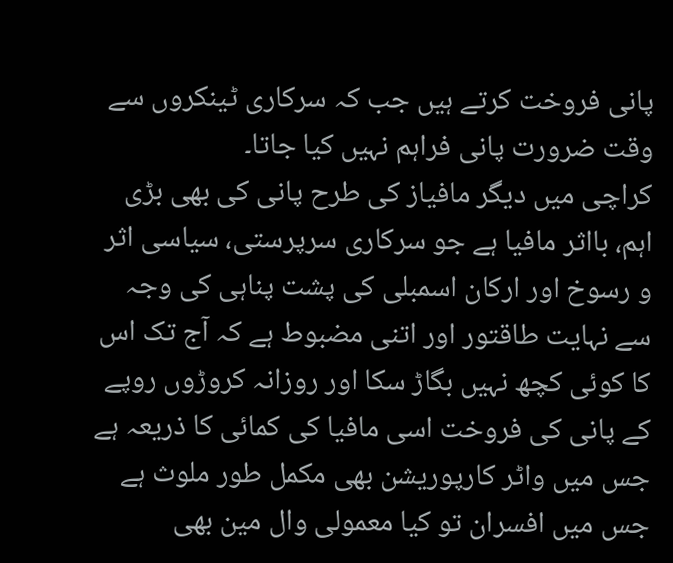پانی فروخت کرتے ہیں جب کہ سرکاری ٹینکروں سے وقت ضرورت پانی فراہم نہیں کیا جاتا۔
کراچی میں دیگر مافیاز کی طرح پانی کی بھی بڑی اہم، بااثر مافیا ہے جو سرکاری سرپرستی، سیاسی اثر و رسوخ اور ارکان اسمبلی کی پشت پناہی کی وجہ سے نہایت طاقتور اور اتنی مضبوط ہے کہ آج تک اس کا کوئی کچھ نہیں بگاڑ سکا اور روزانہ کروڑوں روپے کے پانی کی فروخت اسی مافیا کی کمائی کا ذریعہ ہے جس میں واٹر کارپوریشن بھی مکمل طور ملوث ہے جس میں افسران تو کیا معمولی وال مین بھی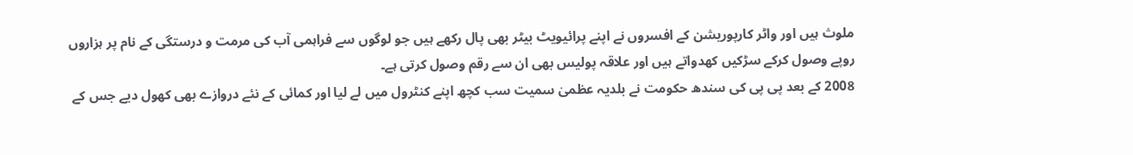ملوث ہیں اور واٹر کارپوریشن کے افسروں نے اپنے پرائیویٹ بیٹر بھی پال رکھے ہیں جو لوگوں سے فراہمی آب کی مرمت و درستگی کے نام پر ہزاروں روپے وصول کرکے سڑکیں کھدواتے ہیں اور علاقہ پولیس بھی ان سے رقم وصول کرتی ہے۔
2008 کے بعد پی پی کی سندھ حکومت نے بلدیہ عظمیٰ سمیت سب کچھ اپنے کنٹرول میں لے لیا اور کمائی کے نئے دروازے بھی کھول دیے جس کے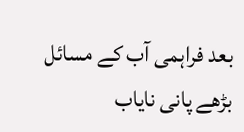بعد فراہمی آب کے مسائل بڑھے پانی نایاب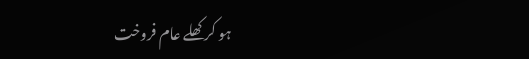ہو کر کھلے عام فروخت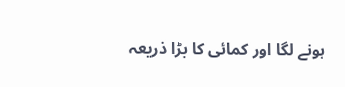ہونے لگا اور کمائی کا بڑا ذریعہ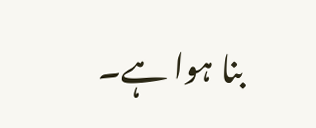بنا ہوا ہے۔